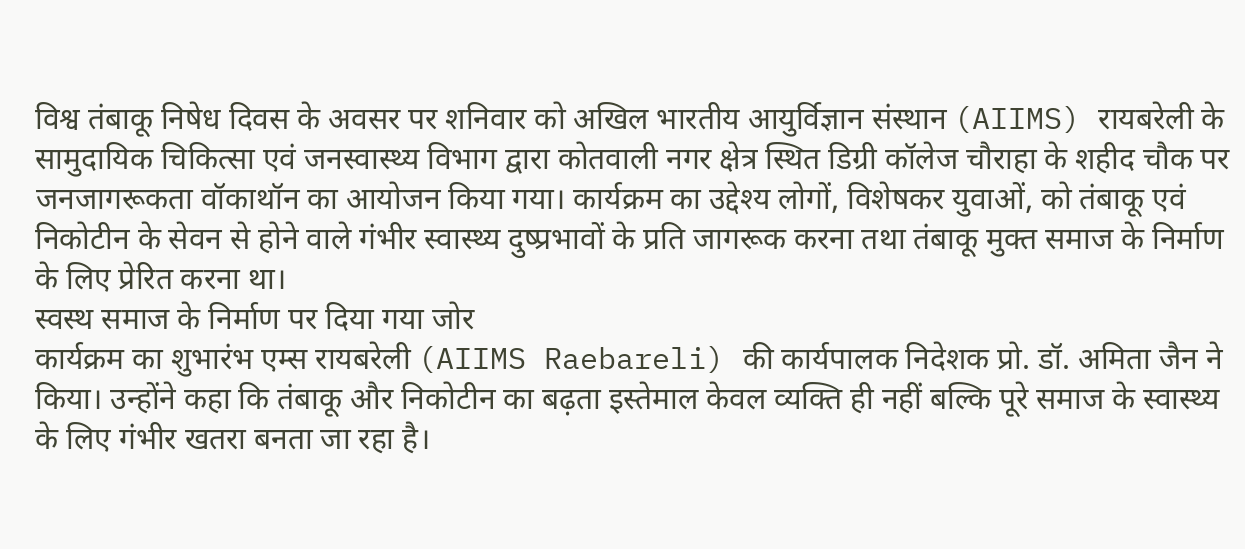विश्व तंबाकू निषेध दिवस के अवसर पर शनिवार को अखिल भारतीय आयुर्विज्ञान संस्थान (AIIMS) रायबरेली के सामुदायिक चिकित्सा एवं जनस्वास्थ्य विभाग द्वारा कोतवाली नगर क्षेत्र स्थित डिग्री कॉलेज चौराहा के शहीद चौक पर जनजागरूकता वॉकाथॉन का आयोजन किया गया। कार्यक्रम का उद्देश्य लोगों, विशेषकर युवाओं, को तंबाकू एवं निकोटीन के सेवन से होने वाले गंभीर स्वास्थ्य दुष्प्रभावों के प्रति जागरूक करना तथा तंबाकू मुक्त समाज के निर्माण के लिए प्रेरित करना था।
स्वस्थ समाज के निर्माण पर दिया गया जोर
कार्यक्रम का शुभारंभ एम्स रायबरेली (AIIMS Raebareli) की कार्यपालक निदेशक प्रो. डॉ. अमिता जैन ने किया। उन्होंने कहा कि तंबाकू और निकोटीन का बढ़ता इस्तेमाल केवल व्यक्ति ही नहीं बल्कि पूरे समाज के स्वास्थ्य के लिए गंभीर खतरा बनता जा रहा है।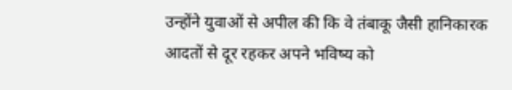उन्होंने युवाओं से अपील की कि वे तंबाकू जैसी हानिकारक आदतों से दूर रहकर अपने भविष्य को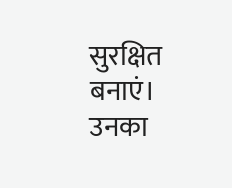सुरक्षित बनाएं। उनका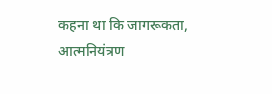कहना था कि जागरूकता, आत्मनियंत्रण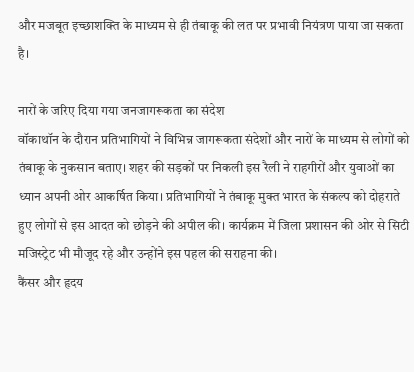और मजबूत इच्छाशक्ति के माध्यम से ही तंबाकू की लत पर प्रभावी नियंत्रण पाया जा सकता है।

नारों के जरिए दिया गया जनजागरूकता का संदेश
वॉकाथॉन के दौरान प्रतिभागियों ने विभिन्न जागरूकता संदेशों और नारों के माध्यम से लोगों को तंबाकू के नुकसान बताए। शहर की सड़कों पर निकली इस रैली ने राहगीरों और युवाओं का ध्यान अपनी ओर आकर्षित किया। प्रतिभागियों ने तंबाकू मुक्त भारत के संकल्प को दोहराते हुए लोगों से इस आदत को छोड़ने की अपील की। कार्यक्रम में जिला प्रशासन की ओर से सिटी मजिस्ट्रेट भी मौजूद रहे और उन्होंने इस पहल की सराहना की।
कैंसर और हृदय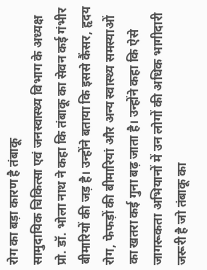रोग का बड़ा कारण है तंबाकू
सामुदायिक चिकित्सा एवं जनस्वास्थ्य विभाग के अध्यक्ष प्रो. डॉ. भोला नाथ ने कहा कि तंबाकू का सेवन कई गंभीर बीमारियों की जड़ है। उन्होंने बताया कि इससे कैंसर, हृदय रोग, फेफड़ों की बीमारियां और अन्य स्वास्थ्य समस्याओं का खतरा कई गुना बढ़ जाता है। उन्होंने कहा कि ऐसे जागरूकता अभियानों में उन लोगों की अधिक भागीदारी जरूरी है जो तंबाकू का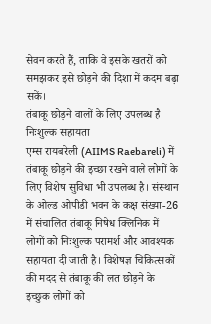सेवन करते हैं, ताकि वे इसके खतरों को समझकर इसे छोड़ने की दिशा में कदम बढ़ा सकें।
तंबाकू छोड़ने वालों के लिए उपलब्ध है निःशुल्क सहायता
एम्स रायबरेली (AIIMS Raebareli) में तंबाकू छोड़ने की इच्छा रखने वाले लोगों के लिए विशेष सुविधा भी उपलब्ध है। संस्थान के ओल्ड ओपीडी भवन के कक्ष संख्या-26 में संचालित तंबाकू निषेध क्लिनिक में लोगों को निःशुल्क परामर्श और आवश्यक सहायता दी जाती है। विशेषज्ञ चिकित्सकों की मदद से तंबाकू की लत छोड़ने के इच्छुक लोगों को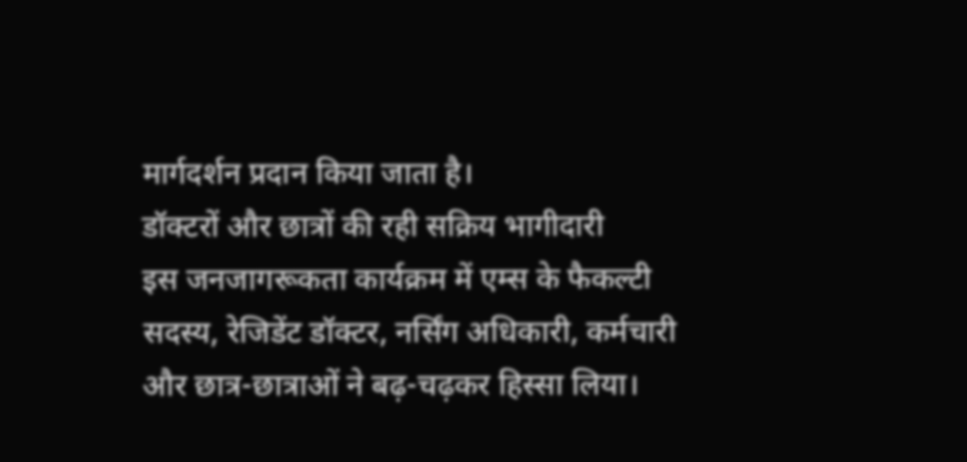मार्गदर्शन प्रदान किया जाता है।
डॉक्टरों और छात्रों की रही सक्रिय भागीदारी
इस जनजागरूकता कार्यक्रम में एम्स के फैकल्टी सदस्य, रेजिडेंट डॉक्टर, नर्सिंग अधिकारी, कर्मचारी और छात्र-छात्राओं ने बढ़-चढ़कर हिस्सा लिया।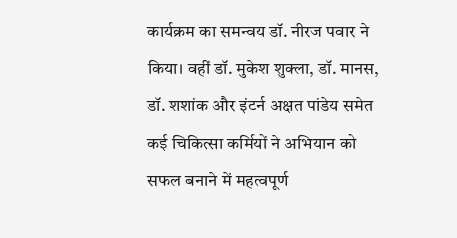कार्यक्रम का समन्वय डॉ. नीरज पवार ने किया। वहीं डॉ. मुकेश शुक्ला, डॉ. मानस, डॉ. शशांक और इंटर्न अक्षत पांडेय समेत कई चिकित्सा कर्मियों ने अभियान को सफल बनाने में महत्वपूर्ण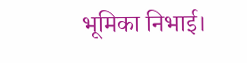भूमिका निभाई।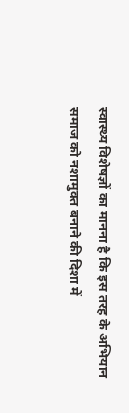स्वास्थ्य विशेषज्ञों का मानना है कि इस तरह के अभियान समाज को नशामुक्त बनाने की दिशा में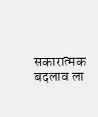सकारात्मक बदलाव ला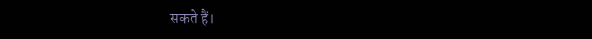सकते हैं।